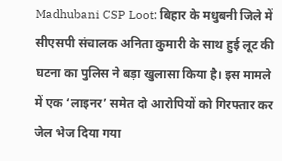Madhubani CSP Loot: बिहार के मधुबनी जिले में सीएसपी संचालक अनिता कुमारी के साथ हुई लूट की घटना का पुलिस ने बड़ा खुलासा किया है। इस मामले में एक ‘लाइनर’ समेत दो आरोपियों को गिरफ्तार कर जेल भेज दिया गया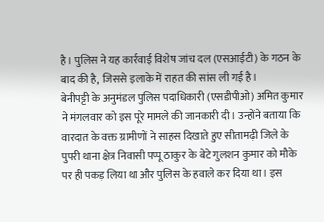है। पुलिस ने यह कार्रवाई विशेष जांच दल (एसआईटी) के गठन के बाद की है, जिससे इलाके में राहत की सांस ली गई है।
बेनीपट्टी के अनुमंडल पुलिस पदाधिकारी (एसडीपीओ) अमित कुमार ने मंगलवार को इस पूरे मामले की जानकारी दी। उन्होंने बताया कि वारदात के वक्त ग्रामीणों ने साहस दिखाते हुए सीतामढ़ी जिले के पुपरी थाना क्षेत्र निवासी पप्पू ठाकुर के बेटे गुलशन कुमार को मौके पर ही पकड़ लिया था और पुलिस के हवाले कर दिया था। इस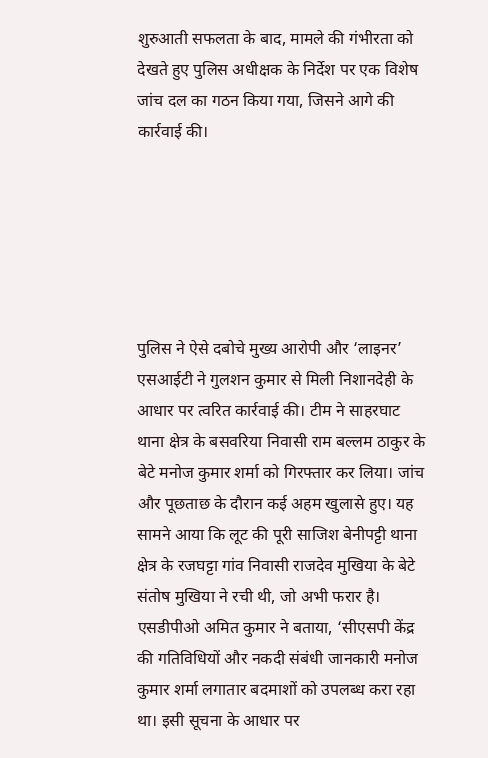शुरुआती सफलता के बाद, मामले की गंभीरता को देखते हुए पुलिस अधीक्षक के निर्देश पर एक विशेष जांच दल का गठन किया गया, जिसने आगे की कार्रवाई की।






पुलिस ने ऐसे दबोचे मुख्य आरोपी और ‘लाइनर’
एसआईटी ने गुलशन कुमार से मिली निशानदेही के आधार पर त्वरित कार्रवाई की। टीम ने साहरघाट थाना क्षेत्र के बसवरिया निवासी राम बल्लम ठाकुर के बेटे मनोज कुमार शर्मा को गिरफ्तार कर लिया। जांच और पूछताछ के दौरान कई अहम खुलासे हुए। यह सामने आया कि लूट की पूरी साजिश बेनीपट्टी थाना क्षेत्र के रजघट्टा गांव निवासी राजदेव मुखिया के बेटे संतोष मुखिया ने रची थी, जो अभी फरार है।
एसडीपीओ अमित कुमार ने बताया, ‘सीएसपी केंद्र की गतिविधियों और नकदी संबंधी जानकारी मनोज कुमार शर्मा लगातार बदमाशों को उपलब्ध करा रहा था। इसी सूचना के आधार पर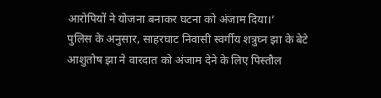आरोपियों ने योजना बनाकर घटना को अंजाम दिया।’
पुलिस के अनुसार, साहरघाट निवासी स्वर्गीय शत्रुघ्न झा के बेटे आशुतोष झा ने वारदात को अंजाम देने के लिए पिस्तौल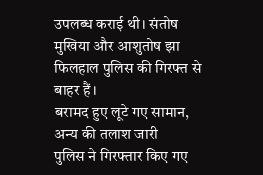उपलब्ध कराई थी। संतोष मुखिया और आशुतोष झा फिलहाल पुलिस की गिरफ्त से बाहर हैं।
बरामद हुए लूटे गए सामान, अन्य की तलाश जारी
पुलिस ने गिरफ्तार किए गए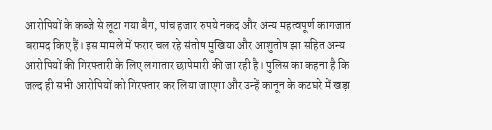आरोपियों के कब्जे से लूटा गया बैग, पांच हजार रुपये नकद और अन्य महत्वपूर्ण कागजात बरामद किए हैं। इस मामले में फरार चल रहे संतोष मुखिया और आशुतोष झा सहित अन्य आरोपियों की गिरफ्तारी के लिए लगातार छापेमारी की जा रही है। पुलिस का कहना है कि जल्द ही सभी आरोपियों को गिरफ्तार कर लिया जाएगा और उन्हें कानून के कटघरे में खड़ा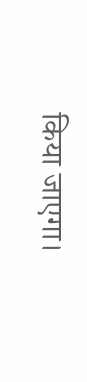किया जाएगा।